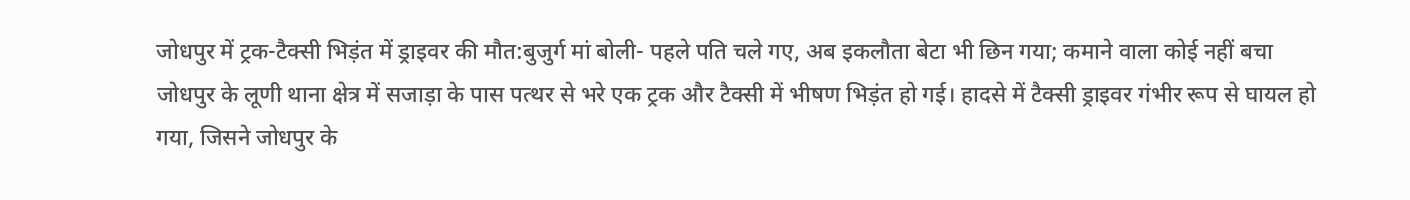जोधपुर में ट्रक-टैक्सी भिड़ंत में ड्राइवर की मौत:बुजुर्ग मां बोली- पहले पति चले गए, अब इकलौता बेटा भी छिन गया; कमाने वाला कोई नहीं बचा
जोधपुर के लूणी थाना क्षेत्र में सजाड़ा के पास पत्थर से भरे एक ट्रक और टैक्सी में भीषण भिड़ंत हो गई। हादसे में टैक्सी ड्राइवर गंभीर रूप से घायल हो गया, जिसने जोधपुर के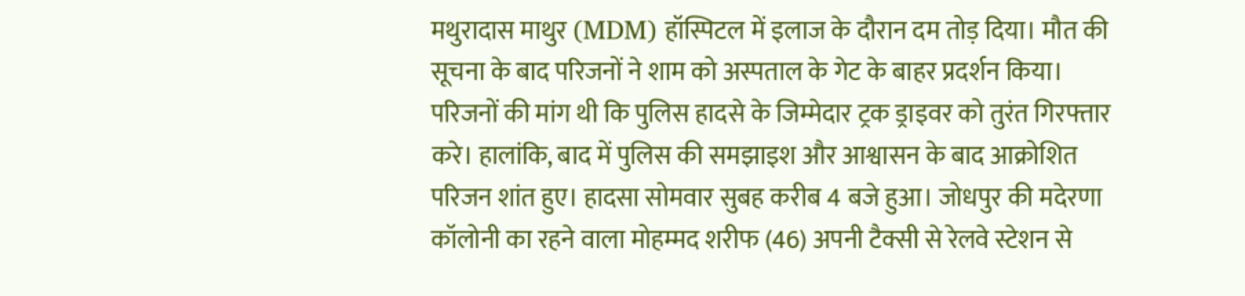मथुरादास माथुर (MDM) हॉस्पिटल में इलाज के दौरान दम तोड़ दिया। मौत की सूचना के बाद परिजनों ने शाम को अस्पताल के गेट के बाहर प्रदर्शन किया। परिजनों की मांग थी कि पुलिस हादसे के जिम्मेदार ट्रक ड्राइवर को तुरंत गिरफ्तार करे। हालांकि, बाद में पुलिस की समझाइश और आश्वासन के बाद आक्रोशित परिजन शांत हुए। हादसा सोमवार सुबह करीब 4 बजे हुआ। जोधपुर की मदेरणा कॉलोनी का रहने वाला मोहम्मद शरीफ (46) अपनी टैक्सी से रेलवे स्टेशन से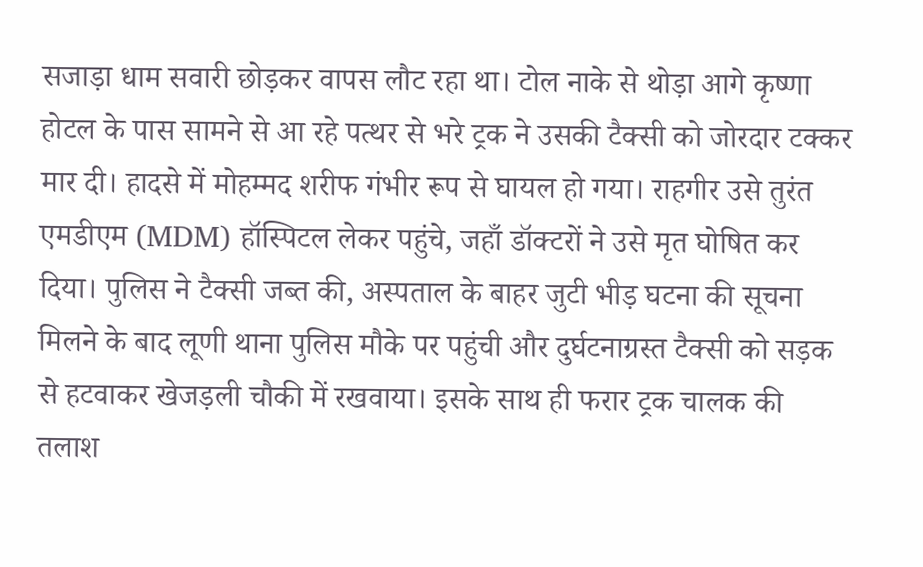सजाड़ा धाम सवारी छोड़कर वापस लौट रहा था। टोल नाके से थोड़ा आगे कृष्णा होटल के पास सामने से आ रहे पत्थर से भरे ट्रक ने उसकी टैक्सी को जोरदार टक्कर मार दी। हादसे में मोहम्मद शरीफ गंभीर रूप से घायल हो गया। राहगीर उसे तुरंत एमडीएम (MDM) हॉस्पिटल लेकर पहुंचे, जहाँ डॉक्टरों ने उसे मृत घोषित कर दिया। पुलिस ने टैक्सी जब्त की, अस्पताल के बाहर जुटी भीड़ घटना की सूचना मिलने के बाद लूणी थाना पुलिस मौके पर पहुंची और दुर्घटनाग्रस्त टैक्सी को सड़क से हटवाकर खेजड़ली चौकी में रखवाया। इसके साथ ही फरार ट्रक चालक की तलाश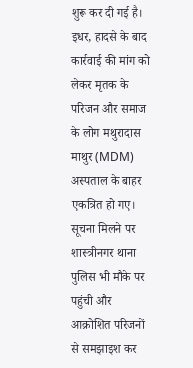शुरू कर दी गई है। इधर, हादसे के बाद कार्रवाई की मांग को लेकर मृतक के परिजन और समाज के लोग मथुरादास माथुर (MDM) अस्पताल के बाहर एकत्रित हो गए। सूचना मिलने पर शास्त्रीनगर थाना पुलिस भी मौके पर पहुंची और आक्रोशित परिजनों से समझाइश कर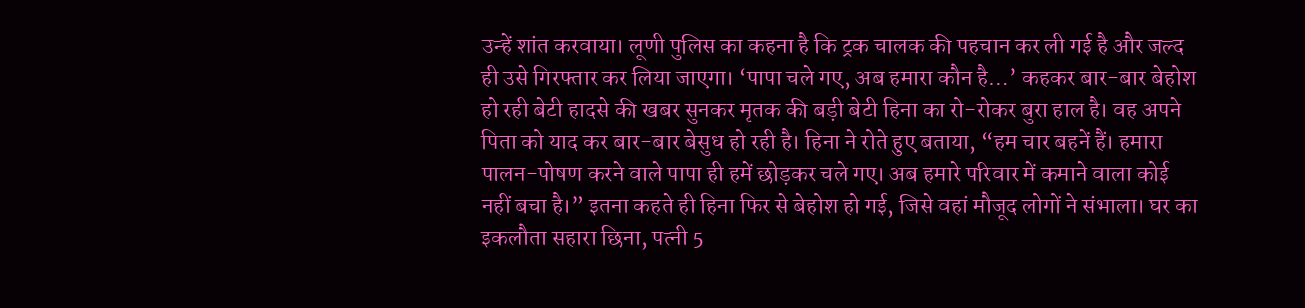उन्हें शांत करवाया। लूणी पुलिस का कहना है कि ट्रक चालक की पहचान कर ली गई है और जल्द ही उसे गिरफ्तार कर लिया जाएगा। ‘पापा चले गए, अब हमारा कौन है…’ कहकर बार-बार बेहोश हो रही बेटी हादसे की खबर सुनकर मृतक की बड़ी बेटी हिना का रो-रोकर बुरा हाल है। वह अपने पिता को याद कर बार-बार बेसुध हो रही है। हिना ने रोते हुए बताया, “हम चार बहनें हैं। हमारा पालन-पोषण करने वाले पापा ही हमें छोड़कर चले गए। अब हमारे परिवार में कमाने वाला कोई नहीं बचा है।” इतना कहते ही हिना फिर से बेहोश हो गई, जिसे वहां मौजूद लोगों ने संभाला। घर का इकलौता सहारा छिना, पत्नी 5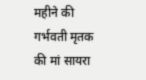महीने की गर्भवती मृतक की मां सायरा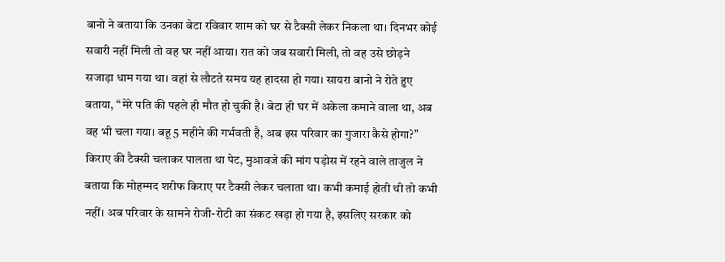बानो ने बताया कि उनका बेटा रविवार शाम को घर से टैक्सी लेकर निकला था। दिनभर कोई सवारी नहीं मिली तो वह घर नहीं आया। रात को जब सवारी मिली, तो वह उसे छोड़ने सजाड़ा धाम गया था। वहां से लौटते समय यह हादसा हो गया। सायरा बानो ने रोते हुए बताया, “मेरे पति की पहले ही मौत हो चुकी है। बेटा ही घर में अकेला कमाने वाला था, अब वह भी चला गया। बहू 5 महीने की गर्भवती है, अब इस परिवार का गुजारा कैसे होगा?” किराए की टैक्सी चलाकर पालता था पेट, मुआवजे की मांग पड़ोस में रहने वाले ताजुल ने बताया कि मोहम्मद शरीफ किराए पर टैक्सी लेकर चलाता था। कभी कमाई होती थी तो कभी नहीं। अब परिवार के सामने रोजी-रोटी का संकट खड़ा हो गया है, इसलिए सरकार को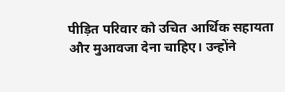पीड़ित परिवार को उचित आर्थिक सहायता और मुआवजा देना चाहिए। उन्होंने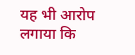यह भी आरोप लगाया कि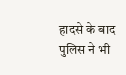हादसे के बाद पुलिस ने भी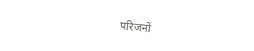परिजनों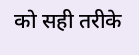को सही तरीके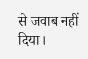से जवाब नहीं दिया।